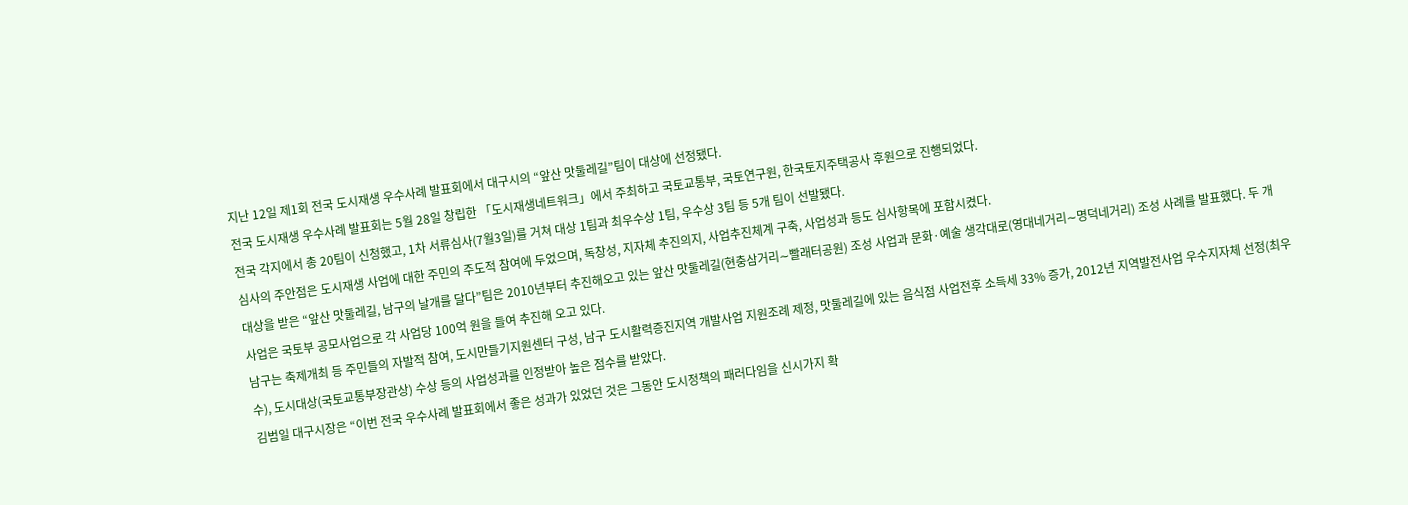지난 12일 제1회 전국 도시재생 우수사례 발표회에서 대구시의 “앞산 맛둘레길”팀이 대상에 선정됐다.
전국 도시재생 우수사례 발표회는 5월 28일 창립한 「도시재생네트워크」에서 주최하고 국토교통부, 국토연구원, 한국토지주택공사 후원으로 진행되었다.
전국 각지에서 총 20팀이 신청했고, 1차 서류심사(7월3일)를 거쳐 대상 1팀과 최우수상 1팀, 우수상 3팀 등 5개 팀이 선발됐다.
심사의 주안점은 도시재생 사업에 대한 주민의 주도적 참여에 두었으며, 독창성, 지자체 추진의지, 사업추진체계 구축, 사업성과 등도 심사항목에 포함시켰다.
대상을 받은 “앞산 맛둘레길, 남구의 날개를 달다”팀은 2010년부터 추진해오고 있는 앞산 맛둘레길(현충삼거리∼빨래터공원) 조성 사업과 문화·예술 생각대로(영대네거리∼명덕네거리) 조성 사례를 발표했다. 두 개 사업은 국토부 공모사업으로 각 사업당 100억 원을 들여 추진해 오고 있다.
남구는 축제개최 등 주민들의 자발적 참여, 도시만들기지원센터 구성, 남구 도시활력증진지역 개발사업 지원조례 제정, 맛둘레길에 있는 음식점 사업전후 소득세 33% 증가, 2012년 지역발전사업 우수지자체 선정(최우수), 도시대상(국토교통부장관상) 수상 등의 사업성과를 인정받아 높은 점수를 받았다.
김범일 대구시장은 “이번 전국 우수사례 발표회에서 좋은 성과가 있었던 것은 그동안 도시정책의 패러다임을 신시가지 확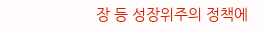장 등 성장위주의 정책에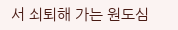서 쇠퇴해 가는 원도심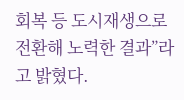회복 등 도시재생으로 전환해 노력한 결과”라고 밝혔다.